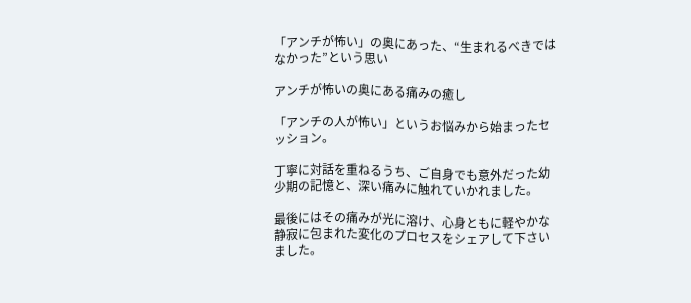「アンチが怖い」の奥にあった、“生まれるべきではなかった”という思い

アンチが怖いの奥にある痛みの癒し

「アンチの人が怖い」というお悩みから始まったセッション。

丁寧に対話を重ねるうち、ご自身でも意外だった幼少期の記憶と、深い痛みに触れていかれました。

最後にはその痛みが光に溶け、心身ともに軽やかな静寂に包まれた変化のプロセスをシェアして下さいました。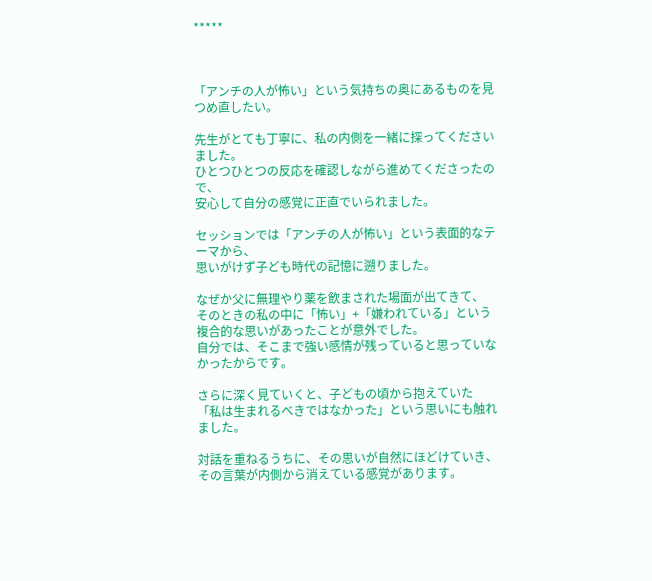*****



「アンチの人が怖い」という気持ちの奥にあるものを見つめ直したい。

先生がとても丁寧に、私の内側を一緒に探ってくださいました。
ひとつひとつの反応を確認しながら進めてくださったので、
安心して自分の感覚に正直でいられました。

セッションでは「アンチの人が怖い」という表面的なテーマから、
思いがけず子ども時代の記憶に遡りました。

なぜか父に無理やり薬を飲まされた場面が出てきて、
そのときの私の中に「怖い」+「嫌われている」という
複合的な思いがあったことが意外でした。
自分では、そこまで強い感情が残っていると思っていなかったからです。

さらに深く見ていくと、子どもの頃から抱えていた
「私は生まれるべきではなかった」という思いにも触れました。

対話を重ねるうちに、その思いが自然にほどけていき、
その言葉が内側から消えている感覚があります。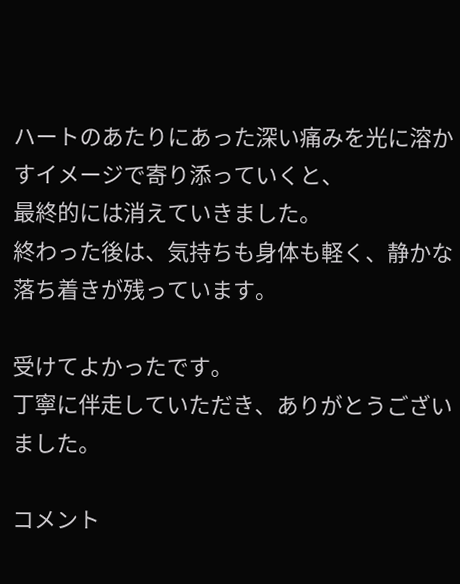ハートのあたりにあった深い痛みを光に溶かすイメージで寄り添っていくと、
最終的には消えていきました。
終わった後は、気持ちも身体も軽く、静かな落ち着きが残っています。

受けてよかったです。
丁寧に伴走していただき、ありがとうございました。

コメント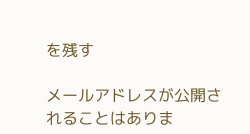を残す

メールアドレスが公開されることはありま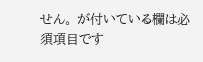せん。 が付いている欄は必須項目です